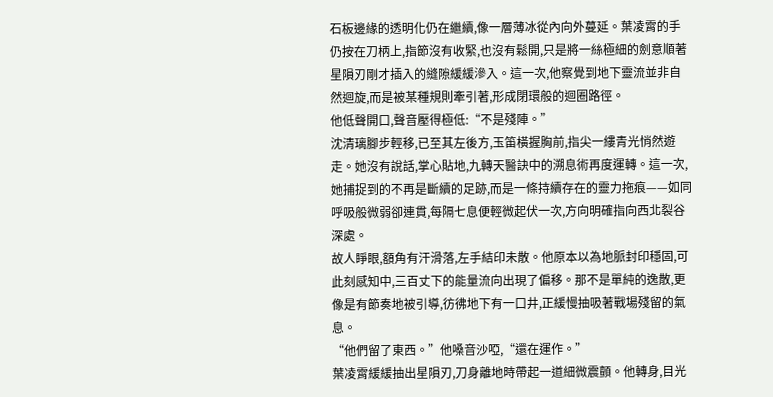石板邊緣的透明化仍在繼續,像一層薄冰從內向外蔓延。葉凌霄的手仍按在刀柄上,指節沒有收緊,也沒有鬆開,只是將一絲極細的劍意順著星隕刃剛才插入的縫隙緩緩滲入。這一次,他察覺到地下靈流並非自然迴旋,而是被某種規則牽引著,形成閉環般的迴圈路徑。
他低聲開口,聲音壓得極低:“不是殘陣。”
沈清璃腳步輕移,已至其左後方,玉笛橫握胸前,指尖一縷青光悄然遊走。她沒有說話,掌心貼地,九轉天醫訣中的溯息術再度運轉。這一次,她捕捉到的不再是斷續的足跡,而是一條持續存在的靈力拖痕——如同呼吸般微弱卻連貫,每隔七息便輕微起伏一次,方向明確指向西北裂谷深處。
故人睜眼,額角有汗滑落,左手結印未散。他原本以為地脈封印穩固,可此刻感知中,三百丈下的能量流向出現了偏移。那不是單純的逸散,更像是有節奏地被引導,彷彿地下有一口井,正緩慢抽吸著戰場殘留的氣息。
“他們留了東西。”他嗓音沙啞,“還在運作。”
葉凌霄緩緩抽出星隕刃,刀身離地時帶起一道細微震顫。他轉身,目光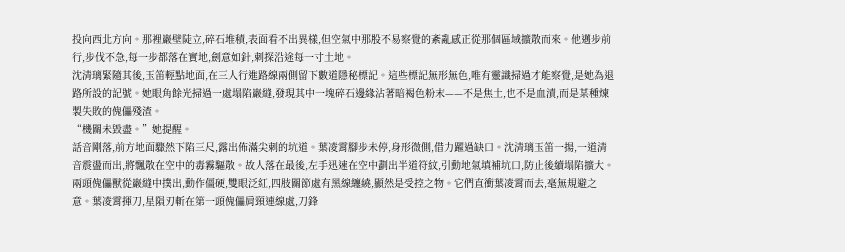投向西北方向。那裡巖壁陡立,碎石堆積,表面看不出異樣,但空氣中那股不易察覺的紊亂感正從那個區域擴散而來。他邁步前行,步伐不急,每一步都落在實地,劍意如針,刺探沿途每一寸土地。
沈清璃緊隨其後,玉笛輕點地面,在三人行進路線兩側留下數道隱秘標記。這些標記無形無色,唯有靈識掃過才能察覺,是她為退路所設的記號。她眼角餘光掃過一處塌陷巖縫,發現其中一塊碎石邊緣沾著暗褐色粉末——不是焦土,也不是血漬,而是某種煉製失敗的傀儡殘渣。
“機關未毀盡。”她提醒。
話音剛落,前方地面驟然下陷三尺,露出佈滿尖刺的坑道。葉凌霄腳步未停,身形微側,借力躍過缺口。沈清璃玉笛一揚,一道清音震盪而出,將飄散在空中的毒霧驅散。故人落在最後,左手迅速在空中劃出半道符紋,引動地氣填補坑口,防止後續塌陷擴大。
兩頭傀儡獸從巖縫中撲出,動作僵硬,雙眼泛紅,四肢關節處有黑線纏繞,顯然是受控之物。它們直衝葉凌霄而去,毫無規避之意。葉凌霄揮刀,星隕刃斬在第一頭傀儡肩頸連線處,刀鋒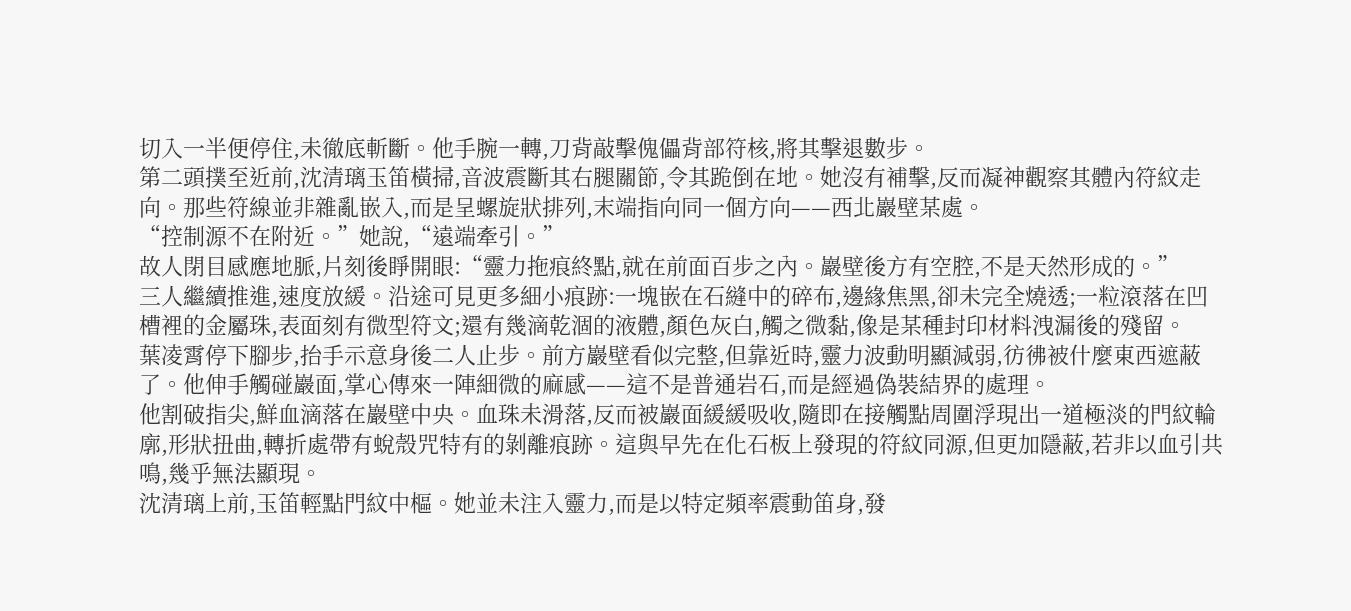切入一半便停住,未徹底斬斷。他手腕一轉,刀背敲擊傀儡背部符核,將其擊退數步。
第二頭撲至近前,沈清璃玉笛橫掃,音波震斷其右腿關節,令其跪倒在地。她沒有補擊,反而凝神觀察其體內符紋走向。那些符線並非雜亂嵌入,而是呈螺旋狀排列,末端指向同一個方向——西北巖壁某處。
“控制源不在附近。”她說,“遠端牽引。”
故人閉目感應地脈,片刻後睜開眼:“靈力拖痕終點,就在前面百步之內。巖壁後方有空腔,不是天然形成的。”
三人繼續推進,速度放緩。沿途可見更多細小痕跡:一塊嵌在石縫中的碎布,邊緣焦黑,卻未完全燒透;一粒滾落在凹槽裡的金屬珠,表面刻有微型符文;還有幾滴乾涸的液體,顏色灰白,觸之微黏,像是某種封印材料洩漏後的殘留。
葉凌霄停下腳步,抬手示意身後二人止步。前方巖壁看似完整,但靠近時,靈力波動明顯減弱,彷彿被什麼東西遮蔽了。他伸手觸碰巖面,掌心傳來一陣細微的麻感——這不是普通岩石,而是經過偽裝結界的處理。
他割破指尖,鮮血滴落在巖壁中央。血珠未滑落,反而被巖面緩緩吸收,隨即在接觸點周圍浮現出一道極淡的門紋輪廓,形狀扭曲,轉折處帶有蛻殼咒特有的剝離痕跡。這與早先在化石板上發現的符紋同源,但更加隱蔽,若非以血引共鳴,幾乎無法顯現。
沈清璃上前,玉笛輕點門紋中樞。她並未注入靈力,而是以特定頻率震動笛身,發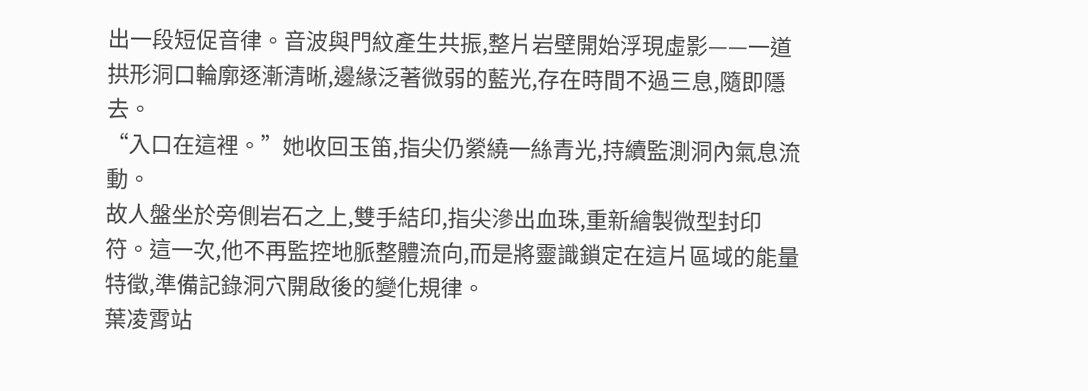出一段短促音律。音波與門紋產生共振,整片岩壁開始浮現虛影——一道拱形洞口輪廓逐漸清晰,邊緣泛著微弱的藍光,存在時間不過三息,隨即隱去。
“入口在這裡。”她收回玉笛,指尖仍縈繞一絲青光,持續監測洞內氣息流動。
故人盤坐於旁側岩石之上,雙手結印,指尖滲出血珠,重新繪製微型封印符。這一次,他不再監控地脈整體流向,而是將靈識鎖定在這片區域的能量特徵,準備記錄洞穴開啟後的變化規律。
葉凌霄站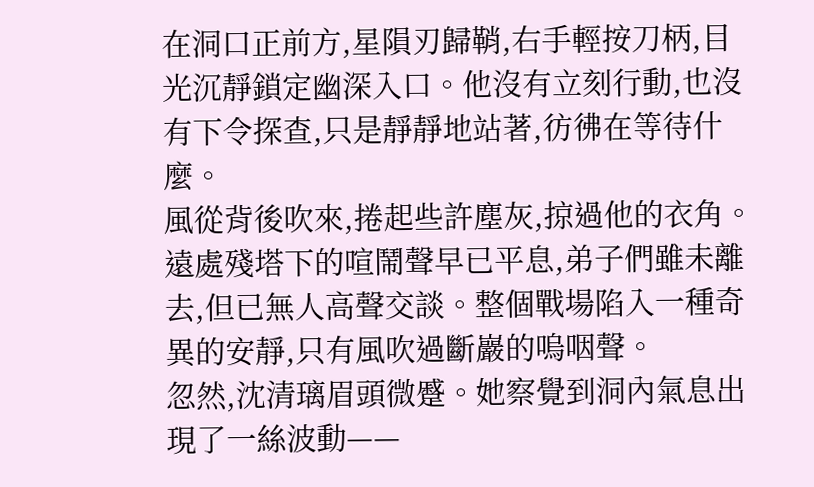在洞口正前方,星隕刃歸鞘,右手輕按刀柄,目光沉靜鎖定幽深入口。他沒有立刻行動,也沒有下令探查,只是靜靜地站著,彷彿在等待什麼。
風從背後吹來,捲起些許塵灰,掠過他的衣角。遠處殘塔下的喧鬧聲早已平息,弟子們雖未離去,但已無人高聲交談。整個戰場陷入一種奇異的安靜,只有風吹過斷巖的嗚咽聲。
忽然,沈清璃眉頭微蹙。她察覺到洞內氣息出現了一絲波動——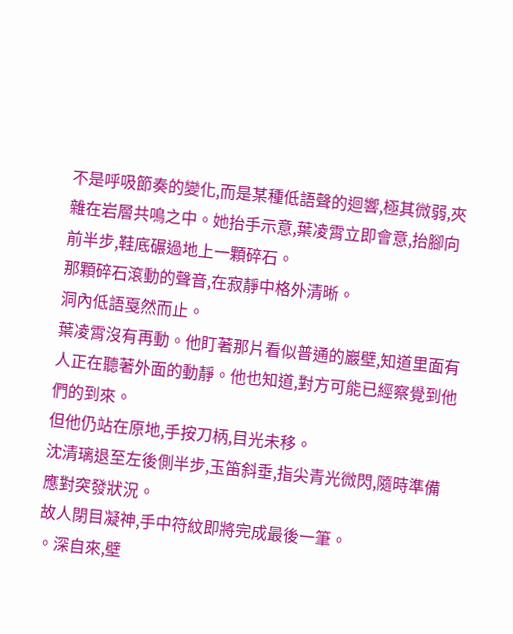不是呼吸節奏的變化,而是某種低語聲的迴響,極其微弱,夾雜在岩層共鳴之中。她抬手示意,葉凌霄立即會意,抬腳向前半步,鞋底碾過地上一顆碎石。
那顆碎石滾動的聲音,在寂靜中格外清晰。
洞內低語戛然而止。
葉凌霄沒有再動。他盯著那片看似普通的巖壁,知道里面有人正在聽著外面的動靜。他也知道,對方可能已經察覺到他們的到來。
但他仍站在原地,手按刀柄,目光未移。
沈清璃退至左後側半步,玉笛斜垂,指尖青光微閃,隨時準備應對突發狀況。
故人閉目凝神,手中符紋即將完成最後一筆。
。深自來,壁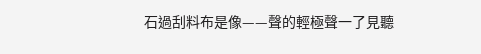石過刮料布是像——聲的輕極聲一了見聽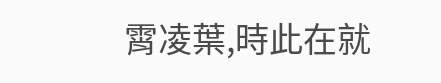霄凌葉,時此在就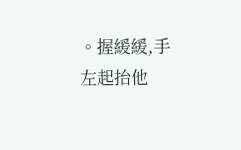。握緩緩,手左起抬他